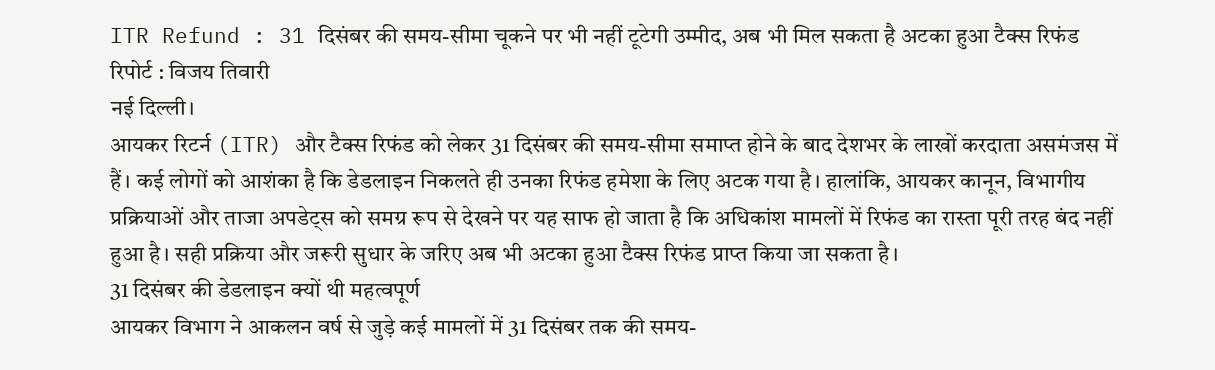ITR Refund : 31 दिसंबर की समय-सीमा चूकने पर भी नहीं टूटेगी उम्मीद, अब भी मिल सकता है अटका हुआ टैक्स रिफंड
रिपोर्ट : विजय तिवारी
नई दिल्ली।
आयकर रिटर्न (ITR) और टैक्स रिफंड को लेकर 31 दिसंबर की समय-सीमा समाप्त होने के बाद देशभर के लाखों करदाता असमंजस में हैं। कई लोगों को आशंका है कि डेडलाइन निकलते ही उनका रिफंड हमेशा के लिए अटक गया है। हालांकि, आयकर कानून, विभागीय प्रक्रियाओं और ताजा अपडेट्स को समग्र रूप से देखने पर यह साफ हो जाता है कि अधिकांश मामलों में रिफंड का रास्ता पूरी तरह बंद नहीं हुआ है। सही प्रक्रिया और जरूरी सुधार के जरिए अब भी अटका हुआ टैक्स रिफंड प्राप्त किया जा सकता है।
31 दिसंबर की डेडलाइन क्यों थी महत्वपूर्ण
आयकर विभाग ने आकलन वर्ष से जुड़े कई मामलों में 31 दिसंबर तक की समय-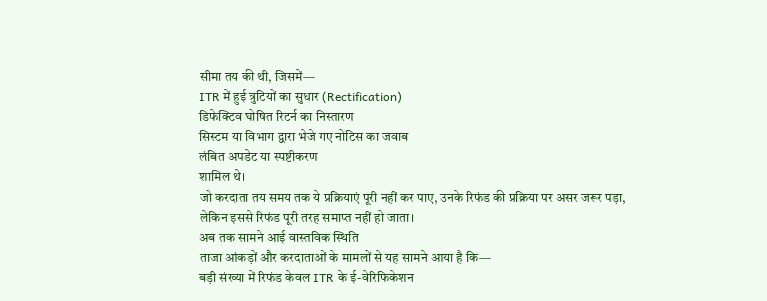सीमा तय की थी, जिसमें—
ITR में हुई त्रुटियों का सुधार (Rectification)
डिफेक्टिव घोषित रिटर्न का निस्तारण
सिस्टम या विभाग द्वारा भेजे गए नोटिस का जवाब
लंबित अपडेट या स्पष्टीकरण
शामिल थे।
जो करदाता तय समय तक ये प्रक्रियाएं पूरी नहीं कर पाए, उनके रिफंड की प्रक्रिया पर असर जरूर पड़ा, लेकिन इससे रिफंड पूरी तरह समाप्त नहीं हो जाता।
अब तक सामने आई वास्तविक स्थिति
ताजा आंकड़ों और करदाताओं के मामलों से यह सामने आया है कि—
बड़ी संख्या में रिफंड केवल ITR के ई-वेरिफिकेशन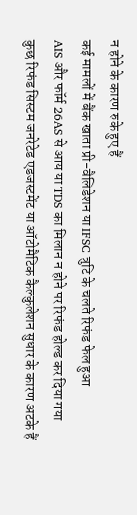न होने के कारण रुके हुए हैं
कई मामलों में बैंक खाता प्री-वैलिडेशन या IFSC त्रुटि के चलते रिफंड फेल हुआ
AIS और फॉर्म 26AS से आय या TDS का मिलान न होने पर रिफंड होल्ड कर दिया गया
कुछ रिफंड सिस्टम जनरेटेड एडजस्टमेंट या ऑटोमैटिक कैल्कुलेशन सुधार के कारण अटके हैं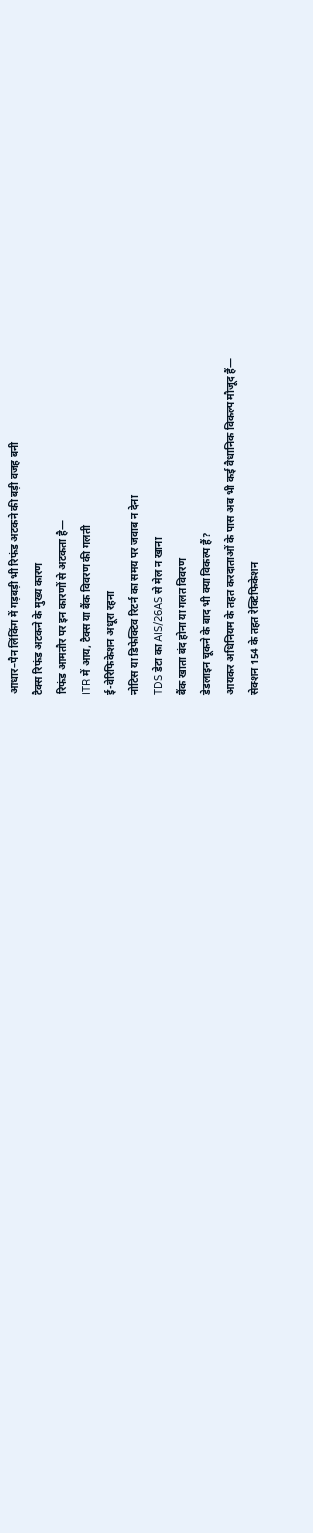आधार–पैन लिंकिंग में गड़बड़ी भी रिफंड अटकने की बड़ी वजह बनी
टैक्स रिफंड अटकने के मुख्य कारण
रिफंड आमतौर पर इन कारणों से अटकता है—
ITR में आय, टैक्स या बैंक विवरण की गलती
ई-वेरिफिकेशन अधूरा रहना
नोटिस या डिफेक्टिव रिटर्न का समय पर जवाब न देना
TDS डेटा का AIS/26AS से मेल न खाना
बैंक खाता बंद होना या गलत विवरण
डेडलाइन चूकने के बाद भी क्या विकल्प हैं?
आयकर अधिनियम के तहत करदाताओं के पास अब भी कई वैधानिक विकल्प मौजूद हैं—
सेक्शन 154 के तहत रेक्टिफिकेशन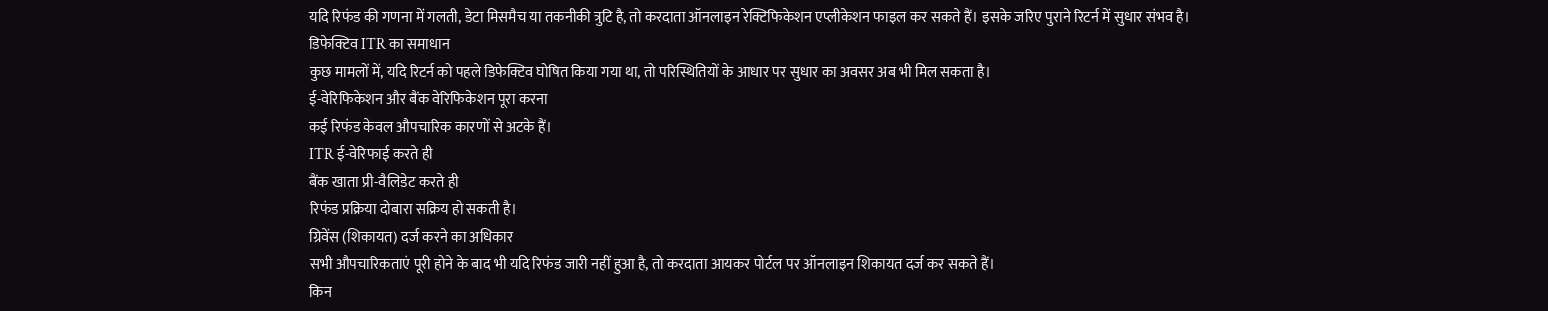यदि रिफंड की गणना में गलती, डेटा मिसमैच या तकनीकी त्रुटि है, तो करदाता ऑनलाइन रेक्टिफिकेशन एप्लीकेशन फाइल कर सकते हैं। इसके जरिए पुराने रिटर्न में सुधार संभव है।
डिफेक्टिव ITR का समाधान
कुछ मामलों में, यदि रिटर्न को पहले डिफेक्टिव घोषित किया गया था, तो परिस्थितियों के आधार पर सुधार का अवसर अब भी मिल सकता है।
ई-वेरिफिकेशन और बैंक वेरिफिकेशन पूरा करना
कई रिफंड केवल औपचारिक कारणों से अटके हैं।
ITR ई-वेरिफाई करते ही
बैंक खाता प्री-वैलिडेट करते ही
रिफंड प्रक्रिया दोबारा सक्रिय हो सकती है।
ग्रिवेंस (शिकायत) दर्ज करने का अधिकार
सभी औपचारिकताएं पूरी होने के बाद भी यदि रिफंड जारी नहीं हुआ है, तो करदाता आयकर पोर्टल पर ऑनलाइन शिकायत दर्ज कर सकते हैं।
किन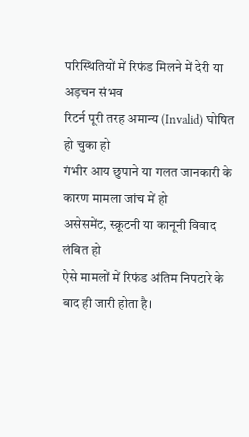परिस्थितियों में रिफंड मिलने में देरी या अड़चन संभव
रिटर्न पूरी तरह अमान्य (Invalid) घोषित हो चुका हो
गंभीर आय छुपाने या गलत जानकारी के कारण मामला जांच में हो
असेसमेंट, स्क्रूटनी या कानूनी विवाद लंबित हो
ऐसे मामलों में रिफंड अंतिम निपटारे के बाद ही जारी होता है।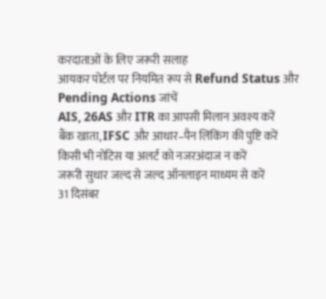करदाताओं के लिए जरूरी सलाह
आयकर पोर्टल पर नियमित रूप से Refund Status और Pending Actions जांचें
AIS, 26AS और ITR का आपसी मिलान अवश्य करें
बैंक खाता, IFSC और आधार–पैन लिंकिंग की पुष्टि करें
किसी भी नोटिस या अलर्ट को नजरअंदाज न करें
जरूरी सुधार जल्द से जल्द ऑनलाइन माध्यम से करें
31 दिसंबर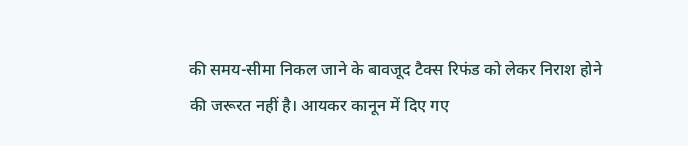की समय-सीमा निकल जाने के बावजूद टैक्स रिफंड को लेकर निराश होने की जरूरत नहीं है। आयकर कानून में दिए गए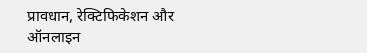प्रावधान, रेक्टिफिकेशन और ऑनलाइन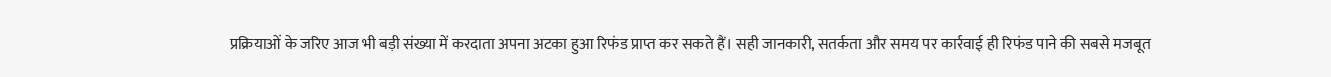प्रक्रियाओं के जरिए आज भी बड़ी संख्या में करदाता अपना अटका हुआ रिफंड प्राप्त कर सकते हैं। सही जानकारी, सतर्कता और समय पर कार्रवाई ही रिफंड पाने की सबसे मजबूत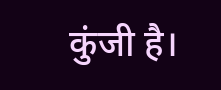कुंजी है।